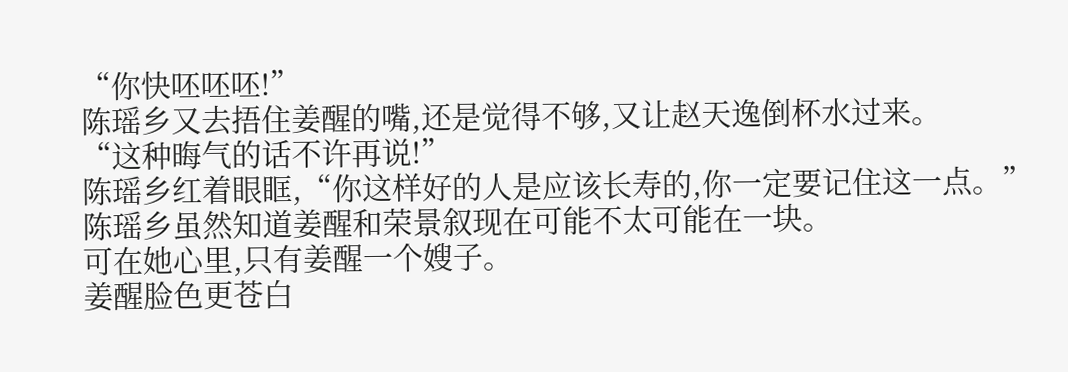“你快呸呸呸!”
陈瑶乡又去捂住姜醒的嘴,还是觉得不够,又让赵天逸倒杯水过来。
“这种晦气的话不许再说!”
陈瑶乡红着眼眶,“你这样好的人是应该长寿的,你一定要记住这一点。”
陈瑶乡虽然知道姜醒和荣景叙现在可能不太可能在一块。
可在她心里,只有姜醒一个嫂子。
姜醒脸色更苍白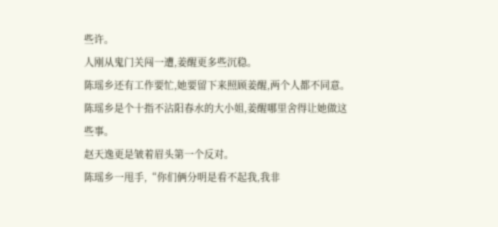些许。
人刚从鬼门关闯一遭,姜醒更多些沉稳。
陈瑶乡还有工作要忙,她要留下来照顾姜醒,两个人都不同意。
陈瑶乡是个十指不沾阳春水的大小姐,姜醒哪里舍得让她做这些事。
赵天逸更是皱着眉头第一个反对。
陈瑶乡一甩手,“你们俩分明是看不起我,我非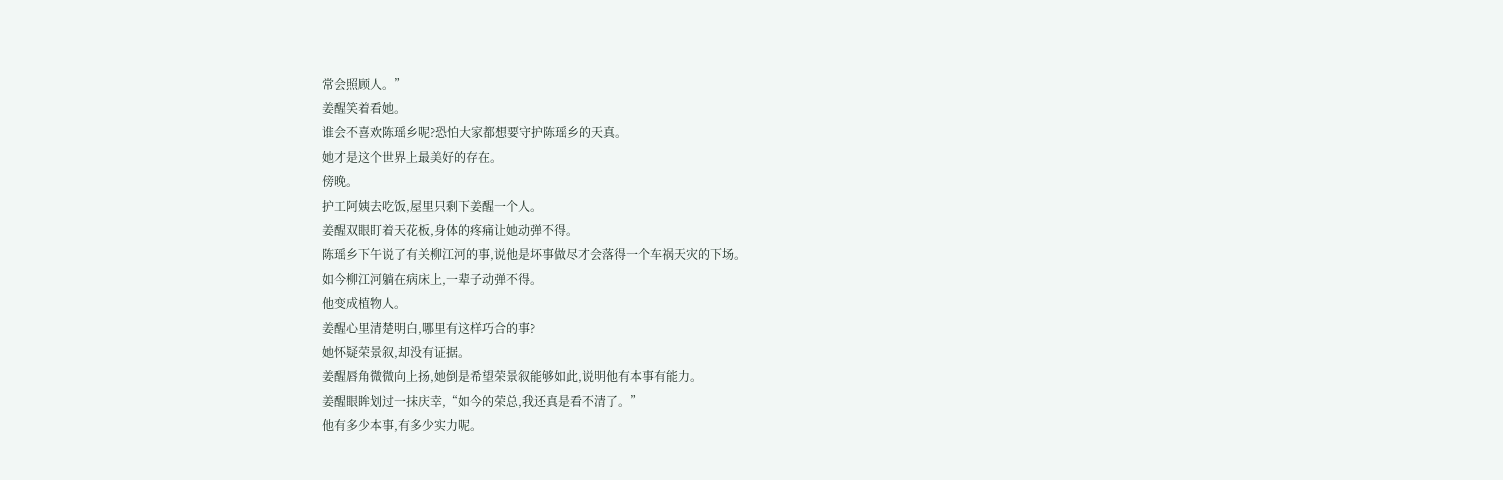常会照顾人。”
姜醒笑着看她。
谁会不喜欢陈瑶乡呢?恐怕大家都想要守护陈瑶乡的天真。
她才是这个世界上最美好的存在。
傍晚。
护工阿姨去吃饭,屋里只剩下姜醒一个人。
姜醒双眼盯着天花板,身体的疼痛让她动弹不得。
陈瑶乡下午说了有关柳江河的事,说他是坏事做尽才会落得一个车祸天灾的下场。
如今柳江河躺在病床上,一辈子动弹不得。
他变成植物人。
姜醒心里清楚明白,哪里有这样巧合的事?
她怀疑荣景叙,却没有证据。
姜醒唇角微微向上扬,她倒是希望荣景叙能够如此,说明他有本事有能力。
姜醒眼眸划过一抹庆幸,“如今的荣总,我还真是看不清了。”
他有多少本事,有多少实力呢。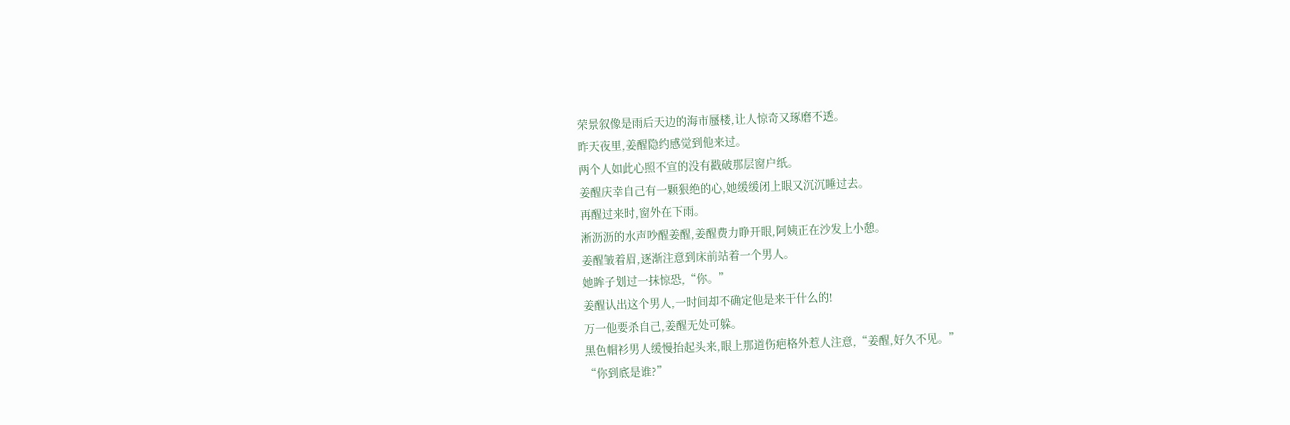荣景叙像是雨后天边的海市蜃楼,让人惊奇又琢磨不透。
昨天夜里,姜醒隐约感觉到他来过。
两个人如此心照不宣的没有戳破那层窗户纸。
姜醒庆幸自己有一颗狠绝的心,她缓缓闭上眼又沉沉睡过去。
再醒过来时,窗外在下雨。
淅沥沥的水声吵醒姜醒,姜醒费力睁开眼,阿姨正在沙发上小憩。
姜醒皱着眉,逐渐注意到床前站着一个男人。
她眸子划过一抹惊恐,“你。”
姜醒认出这个男人,一时间却不确定他是来干什么的!
万一他要杀自己,姜醒无处可躲。
黑色帽衫男人缓慢抬起头来,眼上那道伤疤格外惹人注意,“姜醒,好久不见。”
“你到底是谁?”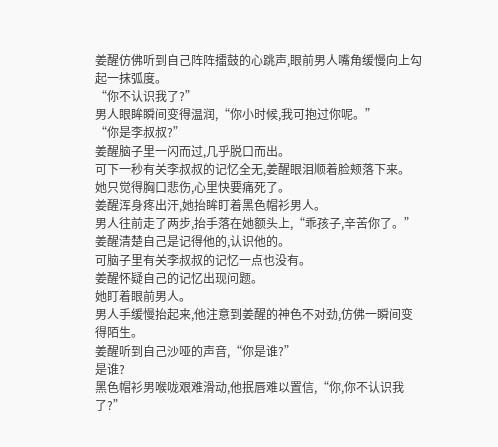姜醒仿佛听到自己阵阵擂鼓的心跳声,眼前男人嘴角缓慢向上勾起一抹弧度。
“你不认识我了?”
男人眼眸瞬间变得温润,“你小时候,我可抱过你呢。”
“你是李叔叔?”
姜醒脑子里一闪而过,几乎脱口而出。
可下一秒有关李叔叔的记忆全无,姜醒眼泪顺着脸颊落下来。
她只觉得胸口悲伤,心里快要痛死了。
姜醒浑身疼出汗,她抬眸盯着黑色帽衫男人。
男人往前走了两步,抬手落在她额头上,“乖孩子,辛苦你了。”
姜醒清楚自己是记得他的,认识他的。
可脑子里有关李叔叔的记忆一点也没有。
姜醒怀疑自己的记忆出现问题。
她盯着眼前男人。
男人手缓慢抬起来,他注意到姜醒的神色不对劲,仿佛一瞬间变得陌生。
姜醒听到自己沙哑的声音,“你是谁?”
是谁?
黑色帽衫男喉咙艰难滑动,他抿唇难以置信,“你,你不认识我了?”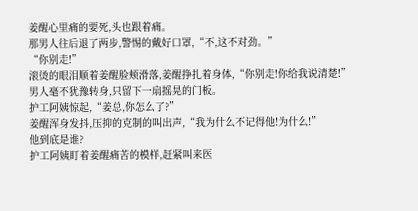姜醒心里痛的要死,头也跟着痛。
那男人往后退了两步,警惕的戴好口罩,“不,这不对劲。”
“你别走!”
滚烫的眼泪顺着姜醒脸颊滑落,姜醒挣扎着身体,“你别走!你给我说清楚!”
男人毫不犹豫转身,只留下一扇摇晃的门板。
护工阿姨惊起,“姜总,你怎么了?”
姜醒浑身发抖,压抑的克制的叫出声,“我为什么不记得他!为什么!”
他到底是谁?
护工阿姨盯着姜醒痛苦的模样,赶紧叫来医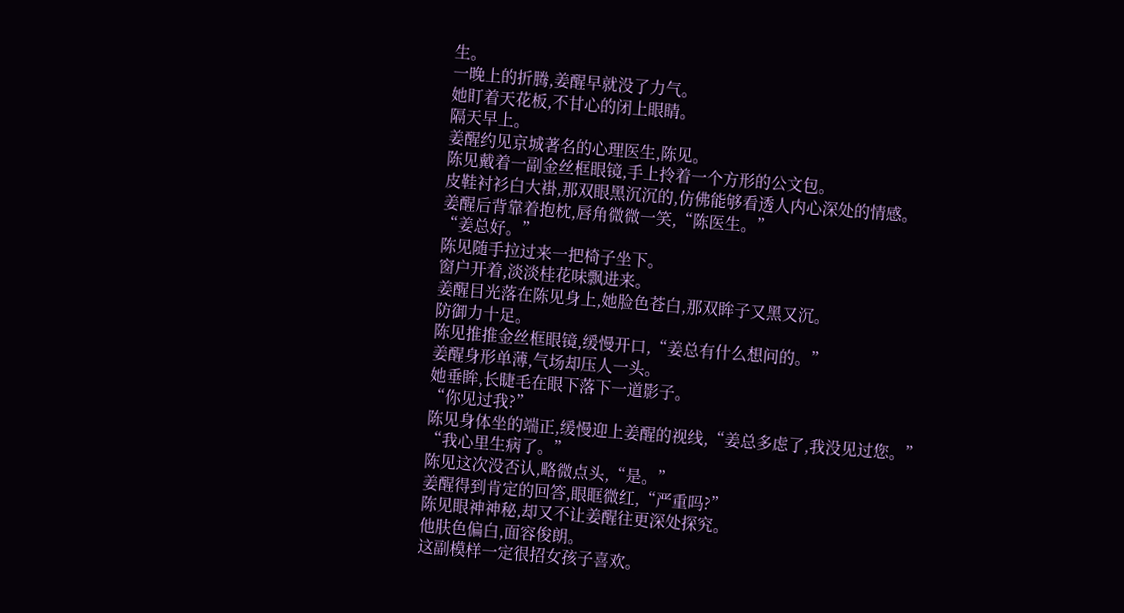生。
一晚上的折腾,姜醒早就没了力气。
她盯着天花板,不甘心的闭上眼睛。
隔天早上。
姜醒约见京城著名的心理医生,陈见。
陈见戴着一副金丝框眼镜,手上拎着一个方形的公文包。
皮鞋衬衫白大褂,那双眼黑沉沉的,仿佛能够看透人内心深处的情感。
姜醒后背靠着抱枕,唇角微微一笑,“陈医生。”
“姜总好。”
陈见随手拉过来一把椅子坐下。
窗户开着,淡淡桂花味飘进来。
姜醒目光落在陈见身上,她脸色苍白,那双眸子又黑又沉。
防御力十足。
陈见推推金丝框眼镜,缓慢开口,“姜总有什么想问的。”
姜醒身形单薄,气场却压人一头。
她垂眸,长睫毛在眼下落下一道影子。
“你见过我?”
陈见身体坐的端正,缓慢迎上姜醒的视线,“姜总多虑了,我没见过您。”
“我心里生病了。”
陈见这次没否认,略微点头,“是。”
姜醒得到肯定的回答,眼眶微红,“严重吗?”
陈见眼神神秘,却又不让姜醒往更深处探究。
他肤色偏白,面容俊朗。
这副模样一定很招女孩子喜欢。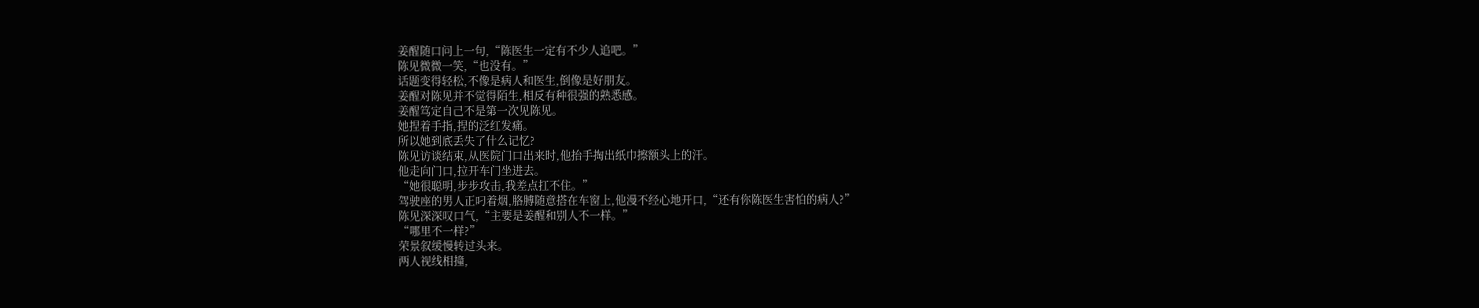姜醒随口问上一句,“陈医生一定有不少人追吧。”
陈见微微一笑,“也没有。”
话题变得轻松,不像是病人和医生,倒像是好朋友。
姜醒对陈见并不觉得陌生,相反有种很强的熟悉感。
姜醒笃定自己不是第一次见陈见。
她捏着手指,捏的泛红发痛。
所以她到底丢失了什么记忆?
陈见访谈结束,从医院门口出来时,他抬手掏出纸巾擦额头上的汗。
他走向门口,拉开车门坐进去。
“她很聪明,步步攻击,我差点扛不住。”
驾驶座的男人正叼着烟,胳膊随意搭在车窗上,他漫不经心地开口,“还有你陈医生害怕的病人?”
陈见深深叹口气,“主要是姜醒和别人不一样。”
“哪里不一样?”
荣景叙缓慢转过头来。
两人视线相撞,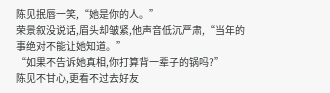陈见抿唇一笑,“她是你的人。”
荣景叙没说话,眉头却皱紧,他声音低沉严肃,“当年的事绝对不能让她知道。”
“如果不告诉她真相,你打算背一辈子的锅吗?”
陈见不甘心,更看不过去好友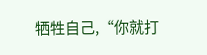牺牲自己,“你就打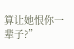算让她恨你一辈子?”